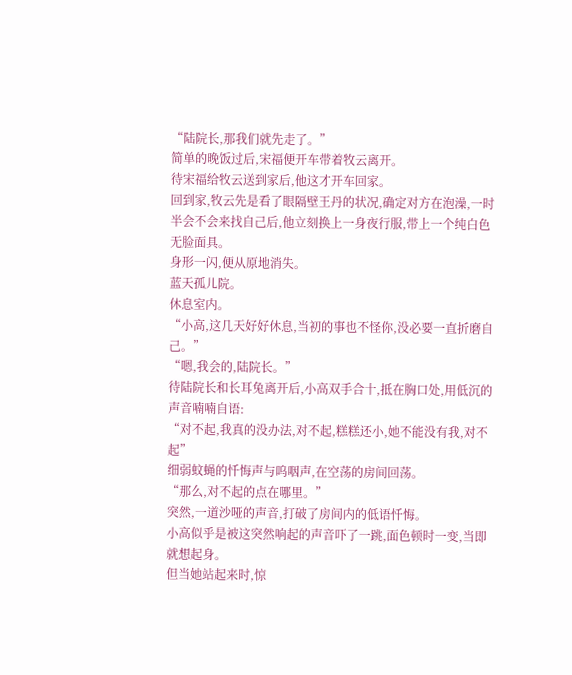“陆院长,那我们就先走了。”
简单的晚饭过后,宋福便开车带着牧云离开。
待宋福给牧云送到家后,他这才开车回家。
回到家,牧云先是看了眼隔壁王丹的状况,确定对方在泡澡,一时半会不会来找自己后,他立刻换上一身夜行服,带上一个纯白色无脸面具。
身形一闪,便从原地消失。
蓝天孤儿院。
休息室内。
“小高,这几天好好休息,当初的事也不怪你,没必要一直折磨自己。”
“嗯,我会的,陆院长。”
待陆院长和长耳兔离开后,小高双手合十,抵在胸口处,用低沉的声音喃喃自语:
“对不起,我真的没办法,对不起,糕糕还小,她不能没有我,对不起”
细弱蚊蝇的忏悔声与呜咽声,在空荡的房间回荡。
“那么,对不起的点在哪里。”
突然,一道沙哑的声音,打破了房间内的低语忏悔。
小高似乎是被这突然响起的声音吓了一跳,面色顿时一变,当即就想起身。
但当她站起来时,惊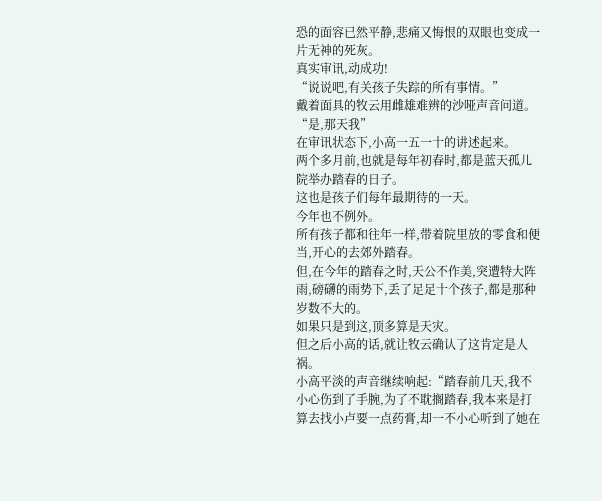恐的面容已然平静,悲痛又悔恨的双眼也变成一片无神的死灰。
真实审讯,动成功!
“说说吧,有关孩子失踪的所有事情。”
戴着面具的牧云用雌雄难辨的沙哑声音问道。
“是,那天我”
在审讯状态下,小高一五一十的讲述起来。
两个多月前,也就是每年初春时,都是蓝天孤儿院举办踏春的日子。
这也是孩子们每年最期待的一天。
今年也不例外。
所有孩子都和往年一样,带着院里放的零食和便当,开心的去郊外踏春。
但,在今年的踏春之时,天公不作美,突遭特大阵雨,磅礴的雨势下,丢了足足十个孩子,都是那种岁数不大的。
如果只是到这,顶多算是天灾。
但之后小高的话,就让牧云确认了这肯定是人祸。
小高平淡的声音继续响起:“踏春前几天,我不小心伤到了手腕,为了不耽搁踏春,我本来是打算去找小卢要一点药膏,却一不小心听到了她在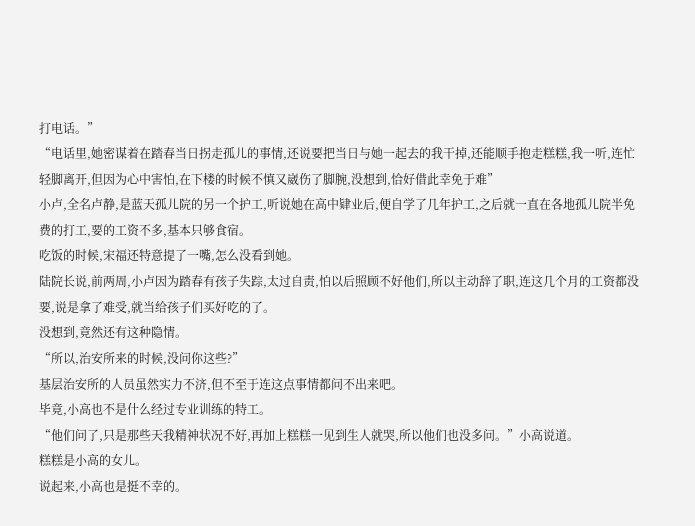打电话。”
“电话里,她密谋着在踏春当日拐走孤儿的事情,还说要把当日与她一起去的我干掉,还能顺手抱走糕糕,我一听,连忙轻脚离开,但因为心中害怕,在下楼的时候不慎又崴伤了脚腕,没想到,恰好借此幸免于难”
小卢,全名卢静,是蓝天孤儿院的另一个护工,听说她在高中肄业后,便自学了几年护工,之后就一直在各地孤儿院半免费的打工,要的工资不多,基本只够食宿。
吃饭的时候,宋福还特意提了一嘴,怎么没看到她。
陆院长说,前两周,小卢因为踏春有孩子失踪,太过自责,怕以后照顾不好他们,所以主动辞了职,连这几个月的工资都没要,说是拿了难受,就当给孩子们买好吃的了。
没想到,竟然还有这种隐情。
“所以,治安所来的时候,没问你这些?”
基层治安所的人员虽然实力不济,但不至于连这点事情都问不出来吧。
毕竟,小高也不是什么经过专业训练的特工。
“他们问了,只是那些天我精神状况不好,再加上糕糕一见到生人就哭,所以他们也没多问。”小高说道。
糕糕是小高的女儿。
说起来,小高也是挺不幸的。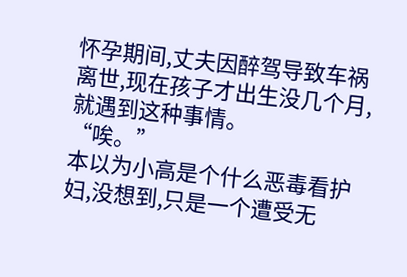怀孕期间,丈夫因醉驾导致车祸离世,现在孩子才出生没几个月,就遇到这种事情。
“唉。”
本以为小高是个什么恶毒看护妇,没想到,只是一个遭受无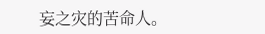妄之灾的苦命人。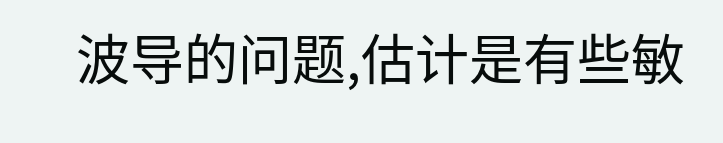波导的问题,估计是有些敏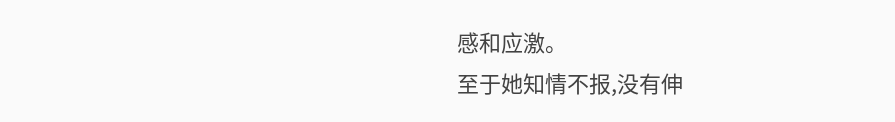感和应激。
至于她知情不报,没有伸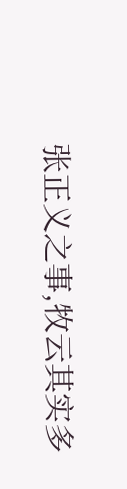张正义之事,牧云其实多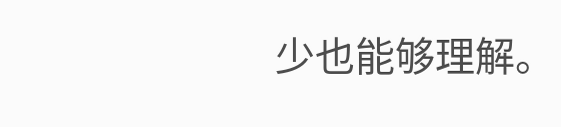少也能够理解。